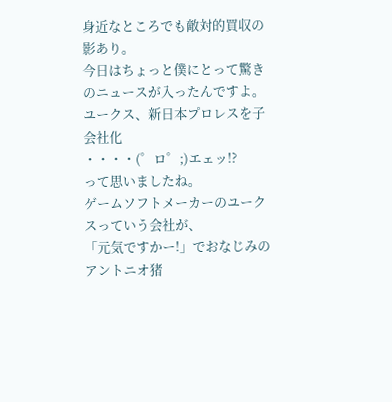身近なところでも敵対的買収の影あり。
今日はちょっと僕にとって驚きのニュースが入ったんですよ。
ユークス、新日本プロレスを子会社化
・・・・(゜ロ゜;)エェッ!?
って思いましたね。
ゲームソフトメーカーのユークスっていう会社が、
「元気ですかー!」でおなじみのアントニオ猪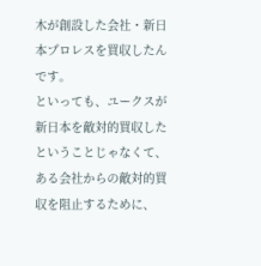木が創設した会社・新日本プロレスを買収したんです。
といっても、ユークスが新日本を敵対的買収したということじゃなくて、
ある会社からの敵対的買収を阻止するために、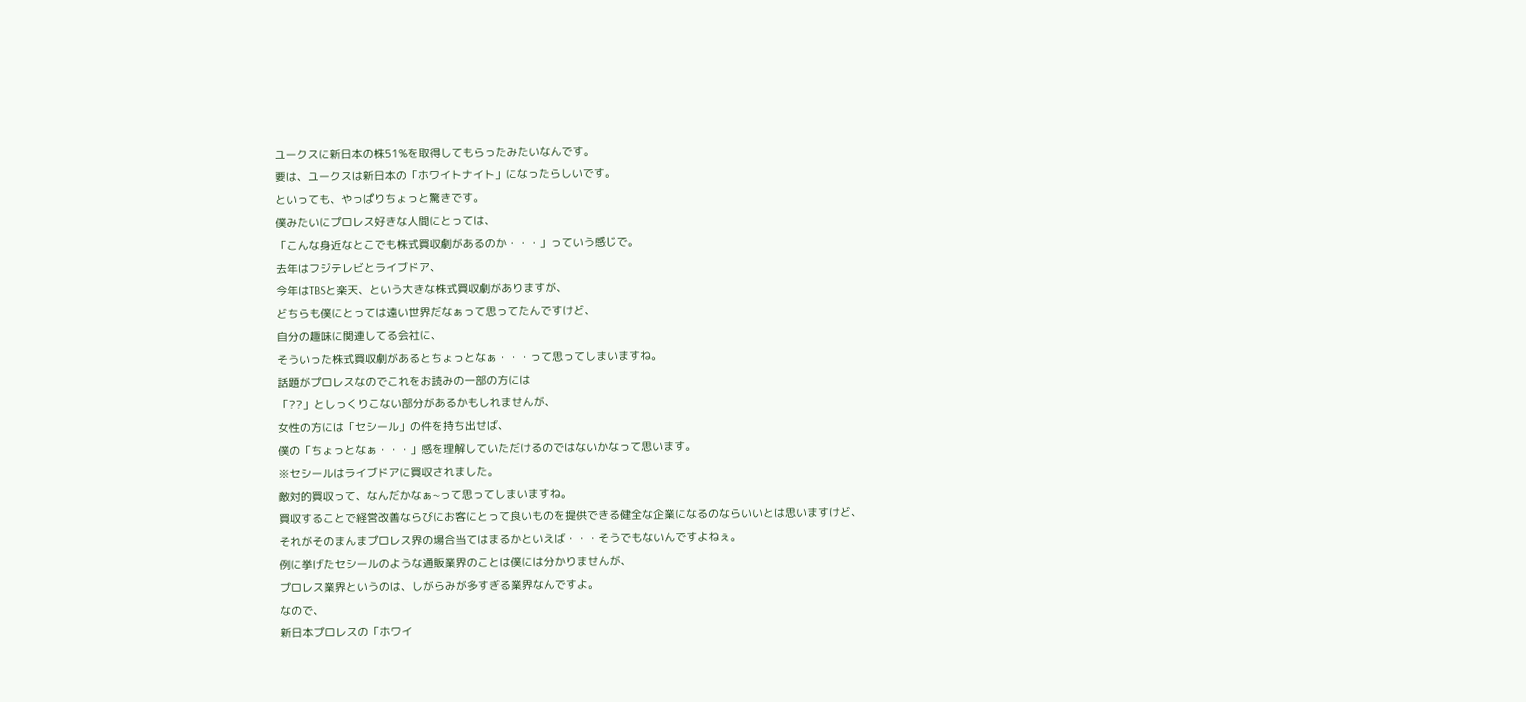ユークスに新日本の株51%を取得してもらったみたいなんです。
要は、ユークスは新日本の「ホワイトナイト」になったらしいです。
といっても、やっぱりちょっと驚きです。
僕みたいにプロレス好きな人間にとっては、
「こんな身近なとこでも株式買収劇があるのか・・・」っていう感じで。
去年はフジテレビとライブドア、
今年はTBSと楽天、という大きな株式買収劇がありますが、
どちらも僕にとっては遠い世界だなぁって思ってたんですけど、
自分の趣味に関連してる会社に、
そういった株式買収劇があるとちょっとなぁ・・・って思ってしまいますね。
話題がプロレスなのでこれをお読みの一部の方には
「??」としっくりこない部分があるかもしれませんが、
女性の方には「セシール」の件を持ち出せば、
僕の「ちょっとなぁ・・・」感を理解していただけるのではないかなって思います。
※セシールはライブドアに買収されました。
敵対的買収って、なんだかなぁ~って思ってしまいますね。
買収することで経営改善ならびにお客にとって良いものを提供できる健全な企業になるのならいいとは思いますけど、
それがそのまんまプロレス界の場合当てはまるかといえば・・・そうでもないんですよねぇ。
例に挙げたセシールのような通販業界のことは僕には分かりませんが、
プロレス業界というのは、しがらみが多すぎる業界なんですよ。
なので、
新日本プロレスの「ホワイ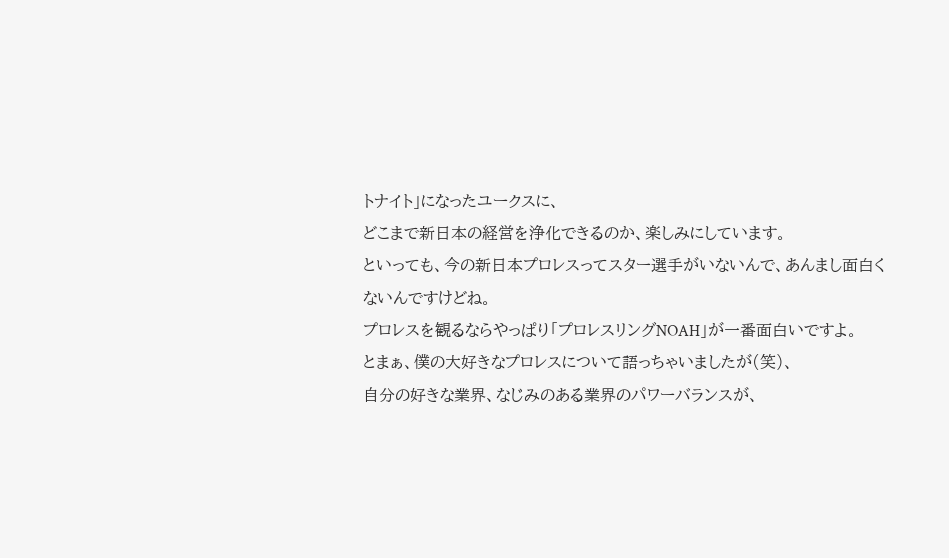トナイト」になったユークスに、
どこまで新日本の経営を浄化できるのか、楽しみにしています。
といっても、今の新日本プロレスってスター選手がいないんで、あんまし面白くないんですけどね。
プロレスを観るならやっぱり「プロレスリングNOAH」が一番面白いですよ。
とまぁ、僕の大好きなプロレスについて語っちゃいましたが(笑)、
自分の好きな業界、なじみのある業界のパワーバランスが、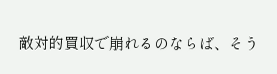敵対的買収で崩れるのならば、そう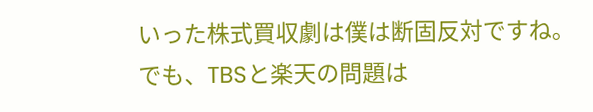いった株式買収劇は僕は断固反対ですね。
でも、TBSと楽天の問題は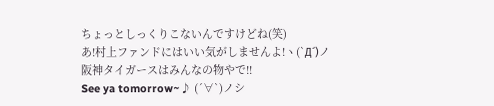ちょっとしっくりこないんですけどね(笑)
あ!村上ファンドにはいい気がしませんよ!ヽ(`Д´)ノ
阪神タイガースはみんなの物やで!!
See ya tomorrow~♪ (´∀`)ノシ